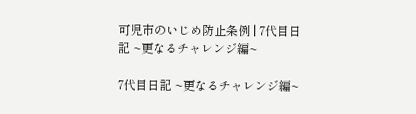可児市のいじめ防止条例 | 7代目日記 ~更なるチャレンジ編~

7代目日記 ~更なるチャレンジ編~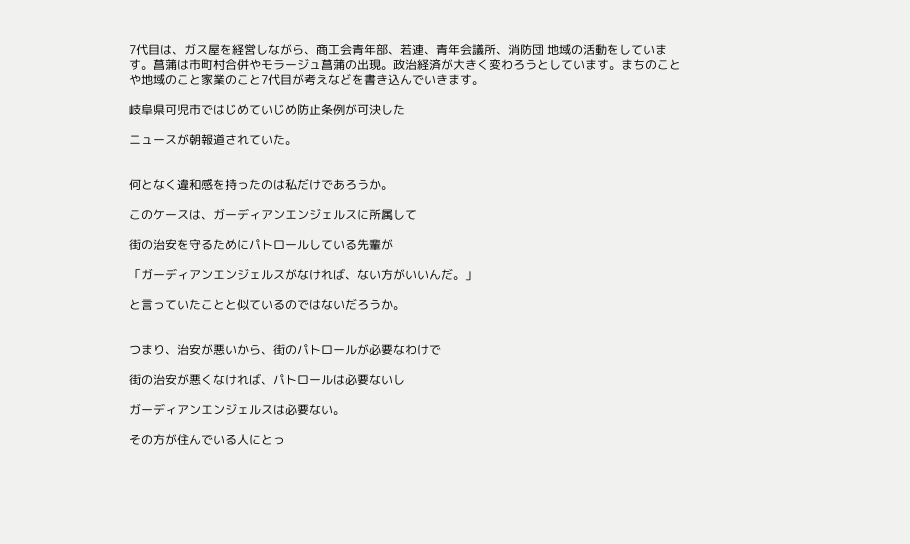7代目は、ガス屋を経営しながら、商工会青年部、若連、青年会議所、消防団 地域の活動をしています。菖蒲は市町村合併やモラージュ菖蒲の出現。政治経済が大きく変わろうとしています。まちのことや地域のこと家業のこと7代目が考えなどを書き込んでいきます。

岐阜県可児市ではじめていじめ防止条例が可決した

ニュースが朝報道されていた。


何となく違和感を持ったのは私だけであろうか。

このケースは、ガーディアンエンジェルスに所属して

街の治安を守るためにパトロールしている先輩が

「ガーディアンエンジェルスがなければ、ない方がいいんだ。」

と言っていたことと似ているのではないだろうか。


つまり、治安が悪いから、街のパトロールが必要なわけで

街の治安が悪くなければ、パトロールは必要ないし

ガーディアンエンジェルスは必要ない。

その方が住んでいる人にとっ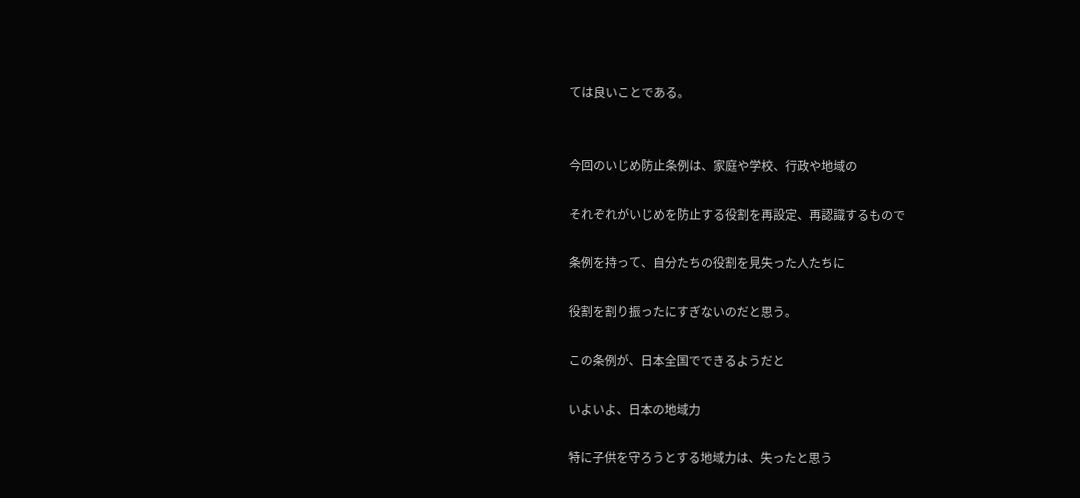ては良いことである。


今回のいじめ防止条例は、家庭や学校、行政や地域の

それぞれがいじめを防止する役割を再設定、再認識するもので

条例を持って、自分たちの役割を見失った人たちに

役割を割り振ったにすぎないのだと思う。

この条例が、日本全国でできるようだと

いよいよ、日本の地域力

特に子供を守ろうとする地域力は、失ったと思う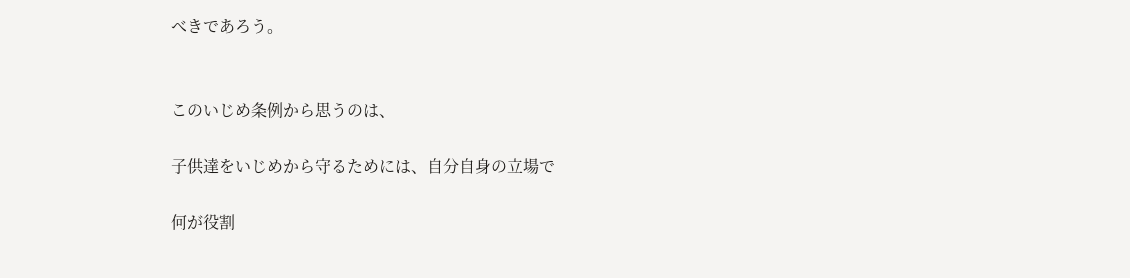べきであろう。


このいじめ条例から思うのは、

子供達をいじめから守るためには、自分自身の立場で

何が役割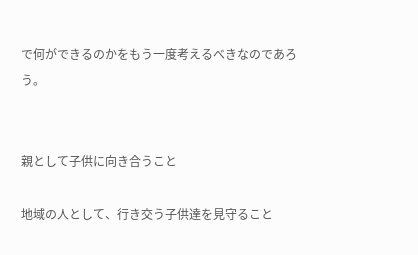で何ができるのかをもう一度考えるべきなのであろう。


親として子供に向き合うこと

地域の人として、行き交う子供達を見守ること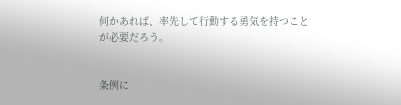何かあれば、率先して行動する勇気を持つことが必要だろう。


条例に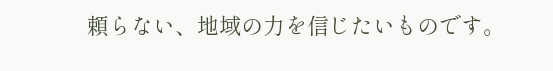頼らない、地域の力を信じたいものです。